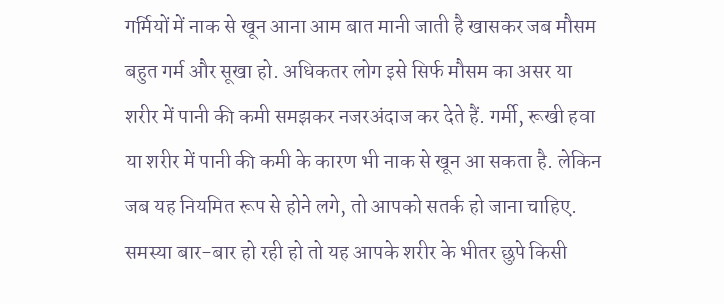गर्मियों में नाक से खून आना आम बात मानी जाती है खासकर जब मौसम बहुत गर्म और सूखा हो. अधिकतर लोग इसे सिर्फ मौसम का असर या शरीर में पानी की कमी समझकर नजरअंदाज कर देते हैं. गर्मी, रूखी हवा या शरीर में पानी की कमी के कारण भी नाक से खून आ सकता है. लेकिन जब यह नियमित रूप से होने लगे, तो आपको सतर्क हो जाना चाहिए. समस्या बार-बार हो रही हो तो यह आपके शरीर के भीतर छुपे किसी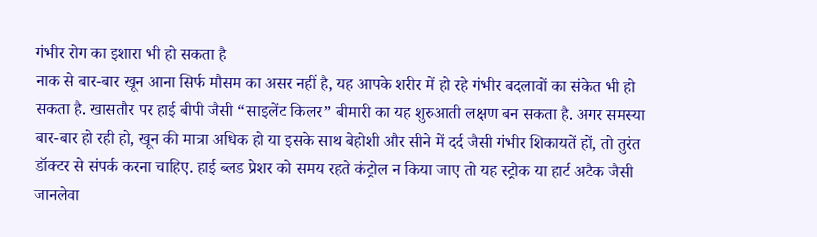गंभीर रोग का इशारा भी हो सकता है
नाक से बार-बार खून आना सिर्फ मौसम का असर नहीं है, यह आपके शरीर में हो रहे गंभीर बदलावों का संकेत भी हो सकता है. खासतौर पर हाई बीपी जैसी “साइलेंट किलर” बीमारी का यह शुरुआती लक्षण बन सकता है. अगर समस्या बार-बार हो रही हो, खून की मात्रा अधिक हो या इसके साथ बेहोशी और सीने में दर्द जैसी गंभीर शिकायतें हों, तो तुरंत डॉक्टर से संपर्क करना चाहिए. हाई ब्लड प्रेशर को समय रहते कंट्रोल न किया जाए तो यह स्ट्रोक या हार्ट अटैक जैसी जानलेवा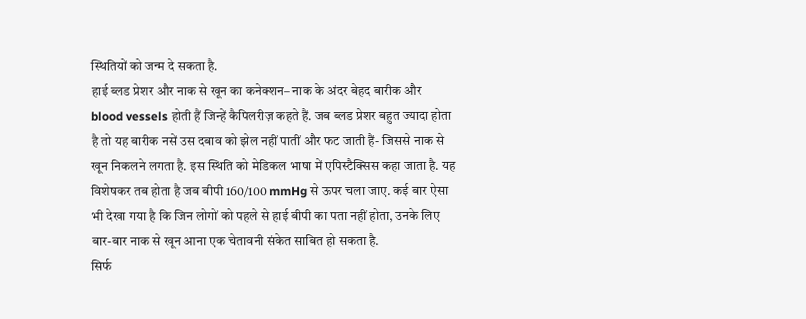स्थितियों को जन्म दे सकता है.
हाई ब्लड प्रेशर और नाक से खून का कनेक्शन– नाक के अंदर बेहद बारीक और blood vessels होती हैं जिन्हें कैपिलरीज़ कहते हैं. जब ब्लड प्रेशर बहुत ज्यादा होता है तो यह बारीक नसें उस दबाव को झेल नहीं पातीं और फट जाती हैं- जिससे नाक से खून निकलने लगता है. इस स्थिति को मेडिकल भाषा में एपिस्टैक्सिस कहा जाता है. यह विशेषकर तब होता है जब बीपी 160/100 mmHg से ऊपर चला जाए. कई बार ऐसा भी देखा गया है कि जिन लोगों को पहले से हाई बीपी का पता नहीं होता, उनके लिए बार-बार नाक से खून आना एक चेतावनी संकेत साबित हो सकता है.
सिर्फ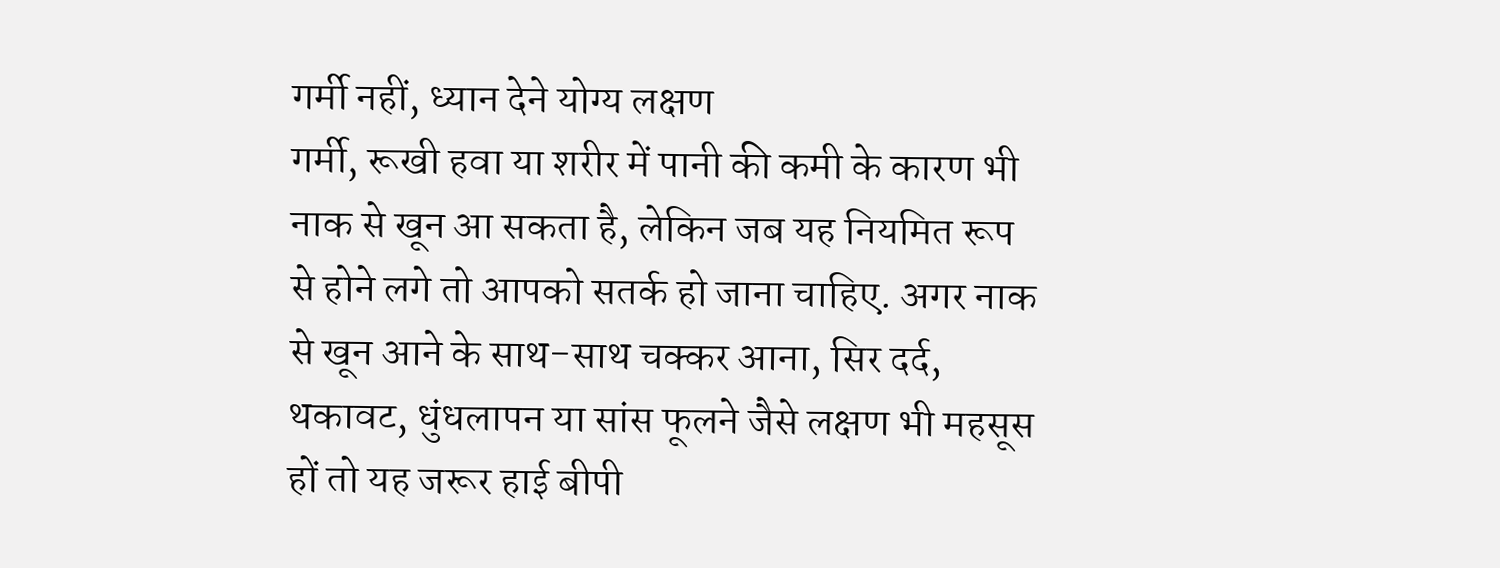गर्मी नहीं, ध्यान देने योग्य लक्षण
गर्मी, रूखी हवा या शरीर में पानी की कमी के कारण भी नाक से खून आ सकता है, लेकिन जब यह नियमित रूप से होने लगे तो आपको सतर्क हो जाना चाहिए. अगर नाक से खून आने के साथ-साथ चक्कर आना, सिर दर्द, थकावट, धुंधलापन या सांस फूलने जैसे लक्षण भी महसूस हों तो यह जरूर हाई बीपी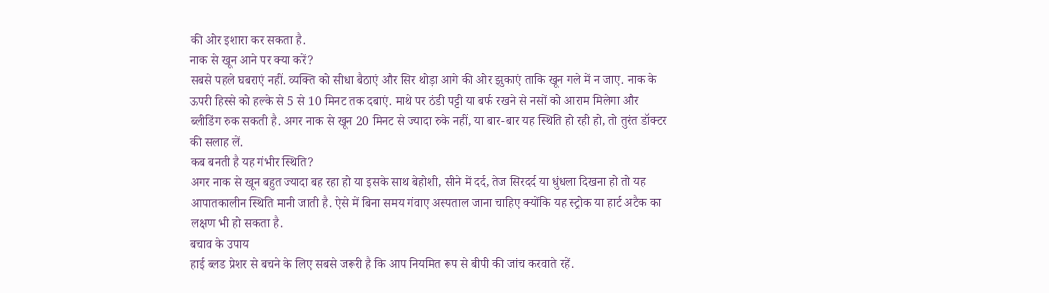की ओर इशारा कर सकता है.
नाक से खून आने पर क्या करें?
सबसे पहले घबराएं नहीं. व्यक्ति को सीधा बैठाएं और सिर थोड़ा आगे की ओर झुकाएं ताकि खून गले में न जाए. नाक के ऊपरी हिस्से को हल्के से 5 से 10 मिनट तक दबाएं. माथे पर ठंडी पट्टी या बर्फ रखने से नसों को आराम मिलेगा और ब्लीडिंग रुक सकती है. अगर नाक से खून 20 मिनट से ज्यादा रुके नहीं, या बार-बार यह स्थिति हो रही हो, तो तुरंत डॉक्टर की सलाह लें.
कब बनती है यह गंभीर स्थिति?
अगर नाक से खून बहुत ज्यादा बह रहा हो या इसके साथ बेहोशी, सीने में दर्द, तेज सिरदर्द या धुंधला दिखना हो तो यह आपातकालीन स्थिति मानी जाती है. ऐसे में बिना समय गंवाए अस्पताल जाना चाहिए क्योंकि यह स्ट्रोक या हार्ट अटैक का लक्षण भी हो सकता है.
बचाव के उपाय
हाई ब्लड प्रेशर से बचने के लिए सबसे जरूरी है कि आप नियमित रूप से बीपी की जांच करवाते रहें.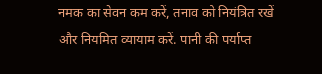नमक का सेवन कम करें, तनाव को नियंत्रित रखें और नियमित व्यायाम करें. पानी की पर्याप्त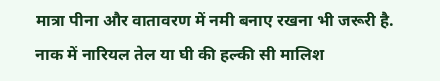मात्रा पीना और वातावरण में नमी बनाए रखना भी जरूरी है. नाक में नारियल तेल या घी की हल्की सी मालिश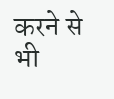करने से भी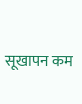सूखापन कम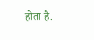होता है.